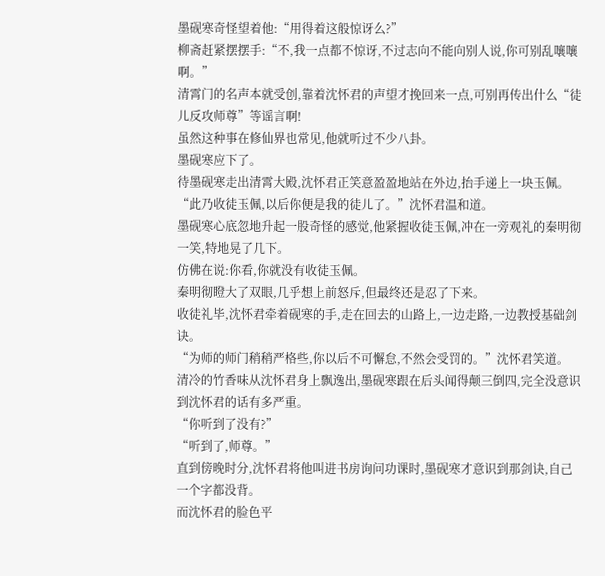墨砚寒奇怪望着他:“用得着这般惊讶么?”
柳斋赶紧摆摆手:“不,我一点都不惊讶,不过志向不能向别人说,你可别乱嚷嚷啊。”
清霄门的名声本就受创,靠着沈怀君的声望才挽回来一点,可别再传出什么“徒儿反攻师尊”等谣言啊!
虽然这种事在修仙界也常见,他就听过不少八卦。
墨砚寒应下了。
待墨砚寒走出清霄大殿,沈怀君正笑意盈盈地站在外边,抬手递上一块玉佩。
“此乃收徒玉佩,以后你便是我的徒儿了。”沈怀君温和道。
墨砚寒心底忽地升起一股奇怪的感觉,他紧握收徒玉佩,冲在一旁观礼的秦明彻一笑,特地晃了几下。
仿佛在说:你看,你就没有收徒玉佩。
秦明彻瞪大了双眼,几乎想上前怒斥,但最终还是忍了下来。
收徒礼毕,沈怀君牵着砚寒的手,走在回去的山路上,一边走路,一边教授基础剑诀。
“为师的师门稍稍严格些,你以后不可懈怠,不然会受罚的。”沈怀君笑道。
清冷的竹香味从沈怀君身上飘逸出,墨砚寒跟在后头闻得颠三倒四,完全没意识到沈怀君的话有多严重。
“你听到了没有?”
“听到了,师尊。”
直到傍晚时分,沈怀君将他叫进书房询问功课时,墨砚寒才意识到那剑诀,自己一个字都没背。
而沈怀君的脸色平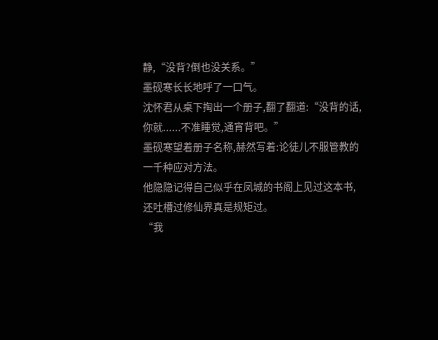静,“没背?倒也没关系。”
墨砚寒长长地呼了一口气。
沈怀君从桌下掏出一个册子,翻了翻道:“没背的话,你就......不准睡觉,通宵背吧。”
墨砚寒望着册子名称,赫然写着:论徒儿不服管教的一千种应对方法。
他隐隐记得自己似乎在凤城的书阁上见过这本书,还吐槽过修仙界真是规矩过。
“我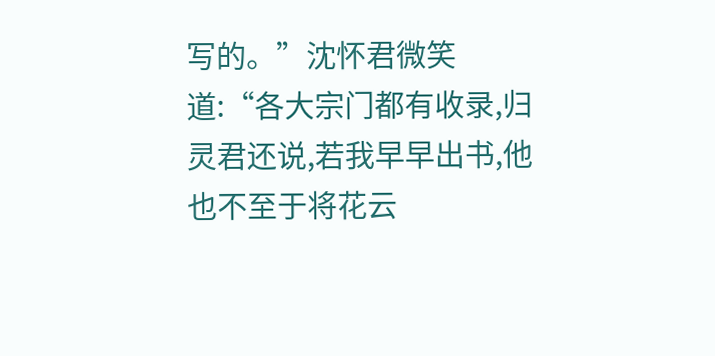写的。”沈怀君微笑道:“各大宗门都有收录,归灵君还说,若我早早出书,他也不至于将花云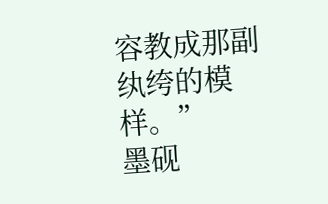容教成那副纨绔的模样。”
墨砚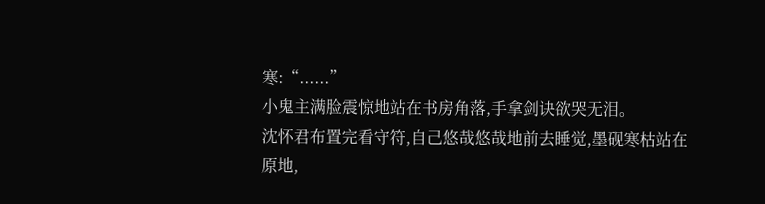寒:“......”
小鬼主满脸震惊地站在书房角落,手拿剑诀欲哭无泪。
沈怀君布置完看守符,自己悠哉悠哉地前去睡觉,墨砚寒枯站在原地,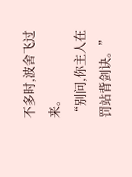不多时,波舍飞过来。
“别问,你主人在罚站背剑诀。”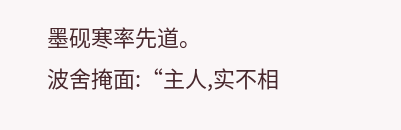墨砚寒率先道。
波舍掩面:“主人,实不相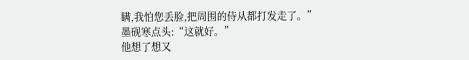瞒,我怕您丢脸,把周围的侍从都打发走了。”
墨砚寒点头:“这就好。”
他想了想又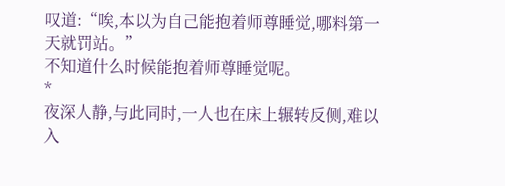叹道:“唉,本以为自己能抱着师尊睡觉,哪料第一天就罚站。”
不知道什么时候能抱着师尊睡觉呢。
*
夜深人静,与此同时,一人也在床上辗转反侧,难以入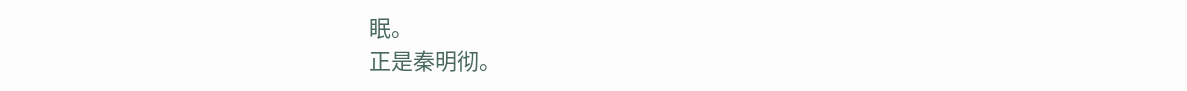眠。
正是秦明彻。